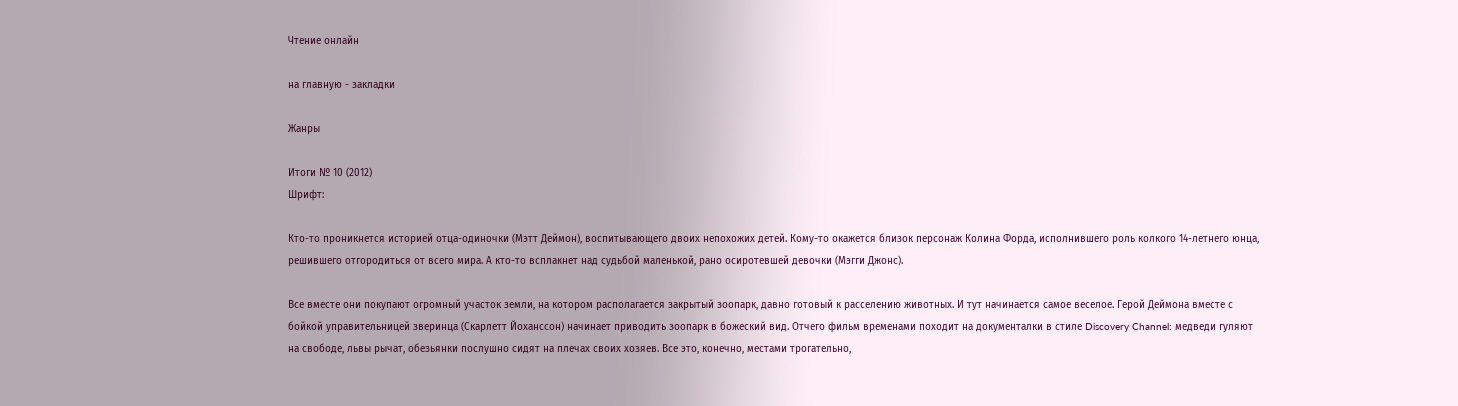Чтение онлайн

на главную - закладки

Жанры

Итоги № 10 (2012)
Шрифт:

Кто-то проникнется историей отца-одиночки (Мэтт Деймон), воспитывающего двоих непохожих детей. Кому-то окажется близок персонаж Колина Форда, исполнившего роль колкого 14-летнего юнца, решившего отгородиться от всего мира. А кто-то всплакнет над судьбой маленькой, рано осиротевшей девочки (Мэгги Джонс).

Все вместе они покупают огромный участок земли, на котором располагается закрытый зоопарк, давно готовый к расселению животных. И тут начинается самое веселое. Герой Деймона вместе с бойкой управительницей зверинца (Скарлетт Йоханссон) начинает приводить зоопарк в божеский вид. Отчего фильм временами походит на документалки в стиле Discovery Channel: медведи гуляют на свободе, львы рычат, обезьянки послушно сидят на плечах своих хозяев. Все это, конечно, местами трогательно,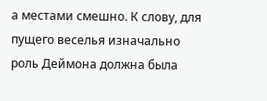а местами смешно. К слову, для пущего веселья изначально роль Деймона должна была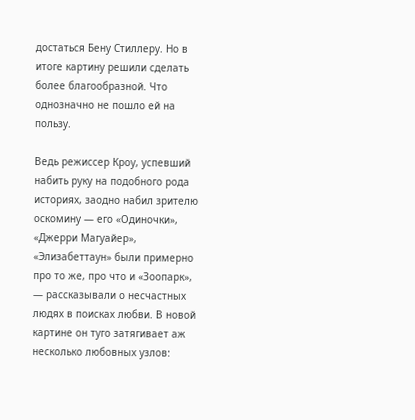достаться Бену Стиллеру. Но в итоге картину решили сделать более благообразной. Что однозначно не пошло ей на пользу.

Ведь режиссер Кроу, успевший набить руку на подобного рода историях, заодно набил зрителю оскомину — его «Одиночки», «Джерри Магуайер», «Элизабеттаун» были примерно про то же, про что и «Зоопарк», — рассказывали о несчастных людях в поисках любви. В новой картине он туго затягивает аж несколько любовных узлов: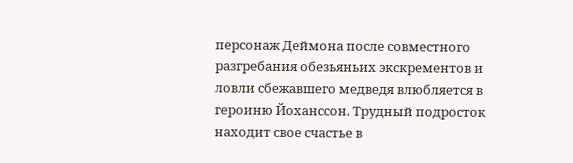персонаж Деймона после совместного разгребания обезьяньих экскрементов и ловли сбежавшего медведя влюбляется в героиню Йоханссон. Трудный подросток находит свое счастье в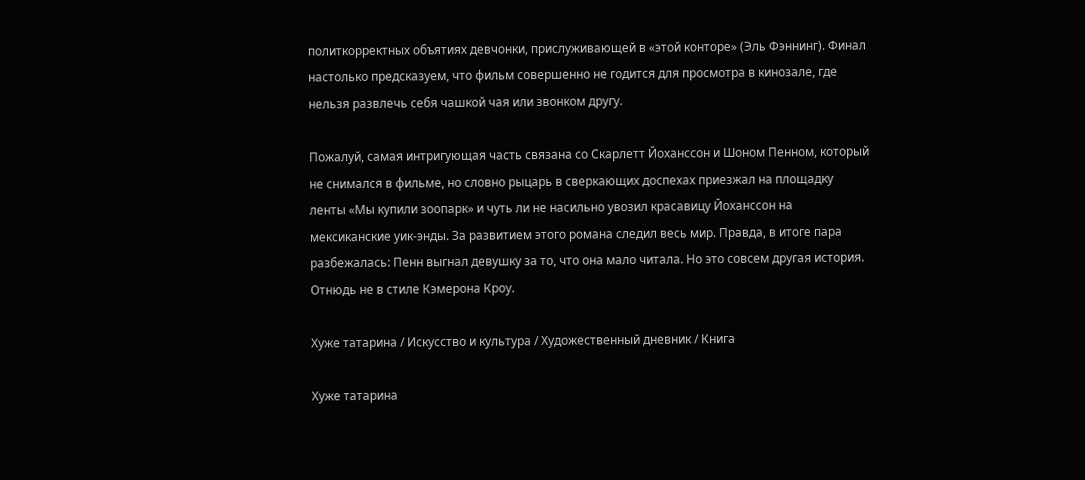политкорректных объятиях девчонки, прислуживающей в «этой конторе» (Эль Фэннинг). Финал настолько предсказуем, что фильм совершенно не годится для просмотра в кинозале, где нельзя развлечь себя чашкой чая или звонком другу.

Пожалуй, самая интригующая часть связана со Скарлетт Йоханссон и Шоном Пенном, который не снимался в фильме, но словно рыцарь в сверкающих доспехах приезжал на площадку ленты «Мы купили зоопарк» и чуть ли не насильно увозил красавицу Йоханссон на мексиканские уик-энды. За развитием этого романа следил весь мир. Правда, в итоге пара разбежалась: Пенн выгнал девушку за то, что она мало читала. Но это совсем другая история. Отнюдь не в стиле Кэмерона Кроу.

Хуже татарина / Искусство и культура / Художественный дневник / Книга

Хуже татарина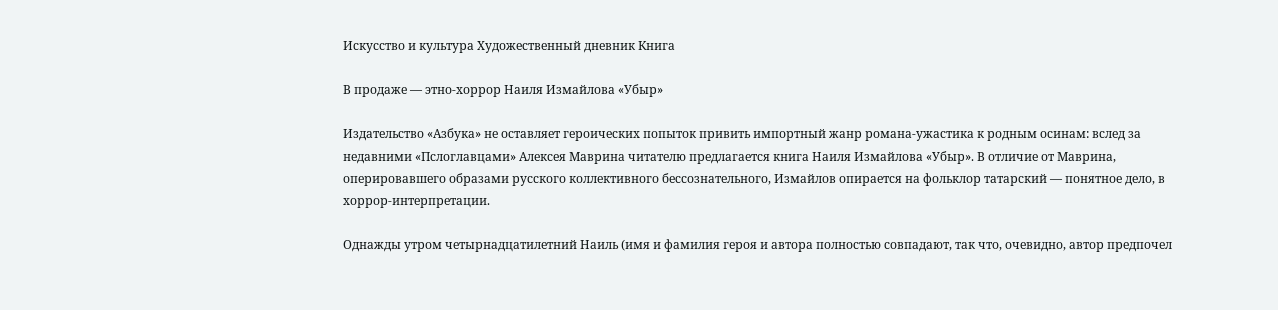Искусство и культура Художественный дневник Книга

В продаже — этно-хоррор Наиля Измайлова «Убыр»

Издательство «Азбука» не оставляет героических попыток привить импортный жанр романа-ужастика к родным осинам: вслед за недавними «Пслоглавцами» Алексея Маврина читателю предлагается книга Наиля Измайлова «Убыр». В отличие от Маврина, оперировавшего образами русского коллективного бессознательного, Измайлов опирается на фольклор татарский — понятное дело, в хоррор-интерпретации.

Однажды утром четырнадцатилетний Наиль (имя и фамилия героя и автора полностью совпадают, так что, очевидно, автор предпочел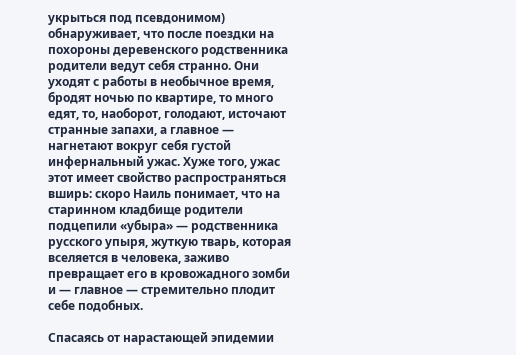укрыться под псевдонимом) обнаруживает, что после поездки на похороны деревенского родственника родители ведут себя странно. Они уходят с работы в необычное время, бродят ночью по квартире, то много едят, то, наоборот, голодают, источают странные запахи, а главное — нагнетают вокруг себя густой инфернальный ужас. Хуже того, ужас этот имеет свойство распространяться вширь: скоро Наиль понимает, что на старинном кладбище родители подцепили «убыра» — родственника русского упыря, жуткую тварь, которая вселяется в человека, заживо превращает его в кровожадного зомби и — главное — стремительно плодит себе подобных.

Спасаясь от нарастающей эпидемии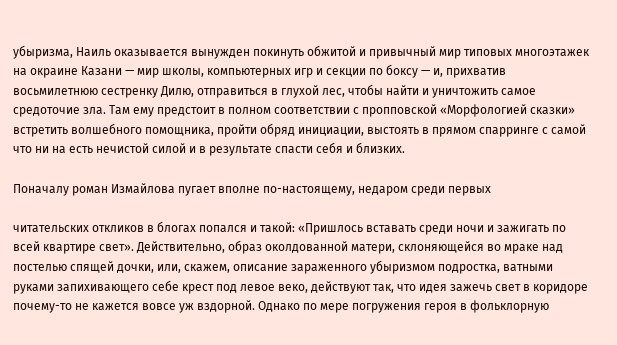убыризма, Наиль оказывается вынужден покинуть обжитой и привычный мир типовых многоэтажек на окраине Казани — мир школы, компьютерных игр и секции по боксу — и, прихватив восьмилетнюю сестренку Дилю, отправиться в глухой лес, чтобы найти и уничтожить самое средоточие зла. Там ему предстоит в полном соответствии с пропповской «Морфологией сказки» встретить волшебного помощника, пройти обряд инициации, выстоять в прямом спарринге с самой что ни на есть нечистой силой и в результате спасти себя и близких.

Поначалу роман Измайлова пугает вполне по-настоящему, недаром среди первых

читательских откликов в блогах попался и такой: «Пришлось вставать среди ночи и зажигать по всей квартире свет». Действительно, образ околдованной матери, склоняющейся во мраке над постелью спящей дочки, или, скажем, описание зараженного убыризмом подростка, ватными руками запихивающего себе крест под левое веко, действуют так, что идея зажечь свет в коридоре почему-то не кажется вовсе уж вздорной. Однако по мере погружения героя в фольклорную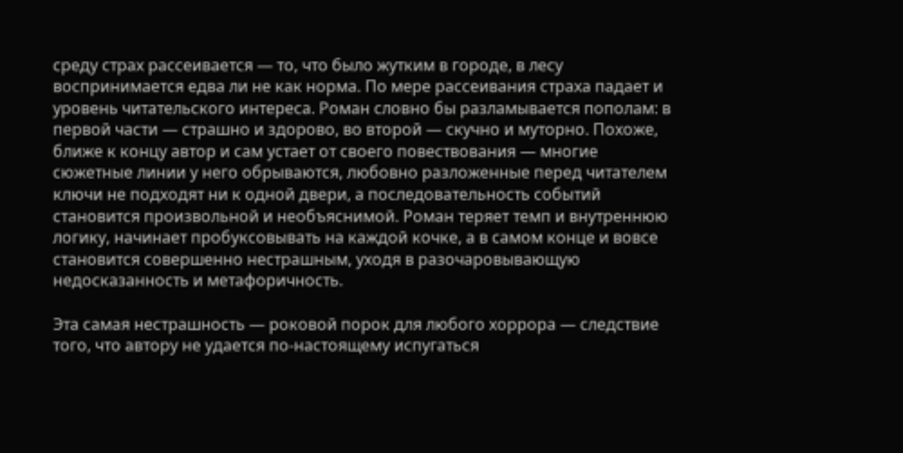среду страх рассеивается — то, что было жутким в городе, в лесу воспринимается едва ли не как норма. По мере рассеивания страха падает и уровень читательского интереса. Роман словно бы разламывается пополам: в первой части — страшно и здорово, во второй — скучно и муторно. Похоже, ближе к концу автор и сам устает от своего повествования — многие сюжетные линии у него обрываются, любовно разложенные перед читателем ключи не подходят ни к одной двери, а последовательность событий становится произвольной и необъяснимой. Роман теряет темп и внутреннюю логику, начинает пробуксовывать на каждой кочке, а в самом конце и вовсе становится совершенно нестрашным, уходя в разочаровывающую недосказанность и метафоричность.

Эта самая нестрашность — роковой порок для любого хоррора — следствие того, что автору не удается по-настоящему испугаться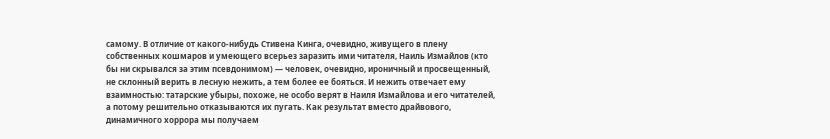самому. В отличие от какого-нибудь Стивена Кинга, очевидно, живущего в плену собственных кошмаров и умеющего всерьез заразить ими читателя, Наиль Измайлов (кто бы ни скрывался за этим псевдонимом) — человек, очевидно, ироничный и просвещенный, не склонный верить в лесную нежить, а тем более ее бояться. И нежить отвечает ему взаимностью: татарские убыры, похоже, не особо верят в Наиля Измайлова и его читателей, а потому решительно отказываются их пугать. Как результат вместо драйвового, динамичного хоррора мы получаем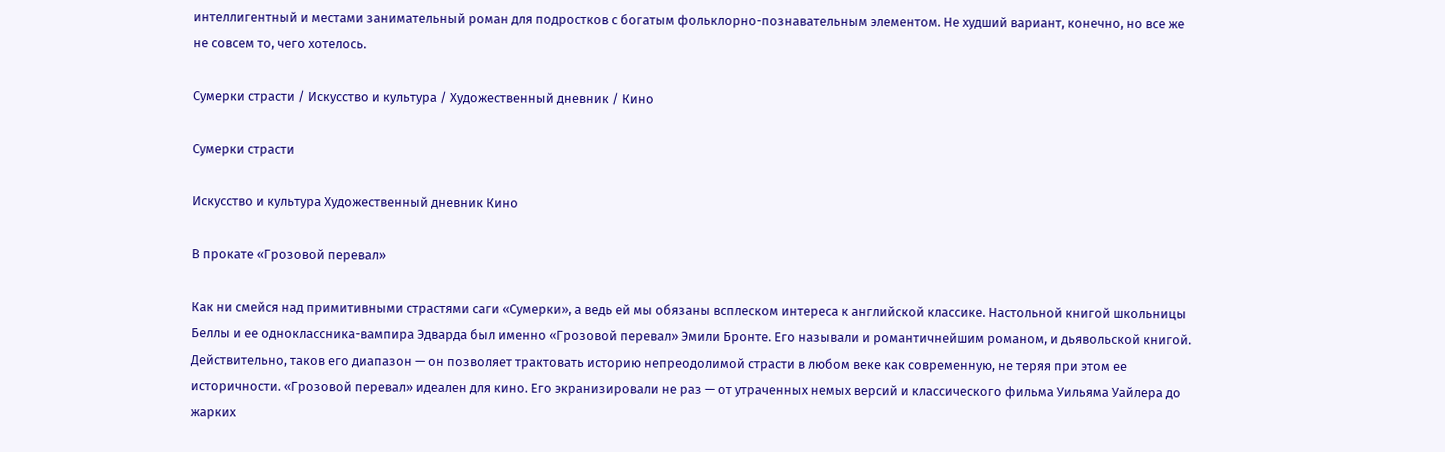интеллигентный и местами занимательный роман для подростков с богатым фольклорно-познавательным элементом. Не худший вариант, конечно, но все же не совсем то, чего хотелось.

Сумерки страсти / Искусство и культура / Художественный дневник / Кино

Сумерки страсти

Искусство и культура Художественный дневник Кино

В прокате «Грозовой перевал»

Как ни смейся над примитивными страстями саги «Сумерки», а ведь ей мы обязаны всплеском интереса к английской классике. Настольной книгой школьницы Беллы и ее одноклассника-вампира Эдварда был именно «Грозовой перевал» Эмили Бронте. Его называли и романтичнейшим романом, и дьявольской книгой. Действительно, таков его диапазон — он позволяет трактовать историю непреодолимой страсти в любом веке как современную, не теряя при этом ее историчности. «Грозовой перевал» идеален для кино. Его экранизировали не раз — от утраченных немых версий и классического фильма Уильяма Уайлера до жарких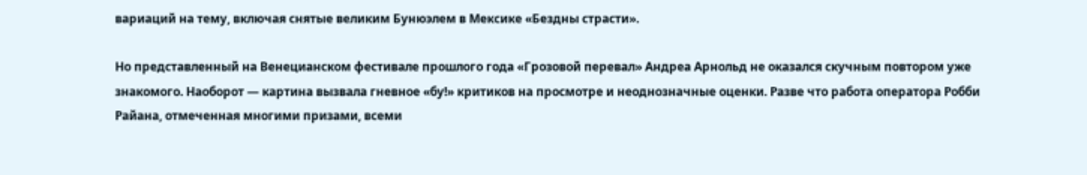вариаций на тему, включая снятые великим Бунюэлем в Мексике «Бездны страсти».

Но представленный на Венецианском фестивале прошлого года «Грозовой перевал» Андреа Арнольд не оказался скучным повтором уже знакомого. Наоборот — картина вызвала гневное «бу!» критиков на просмотре и неоднозначные оценки. Разве что работа оператора Робби Райана, отмеченная многими призами, всеми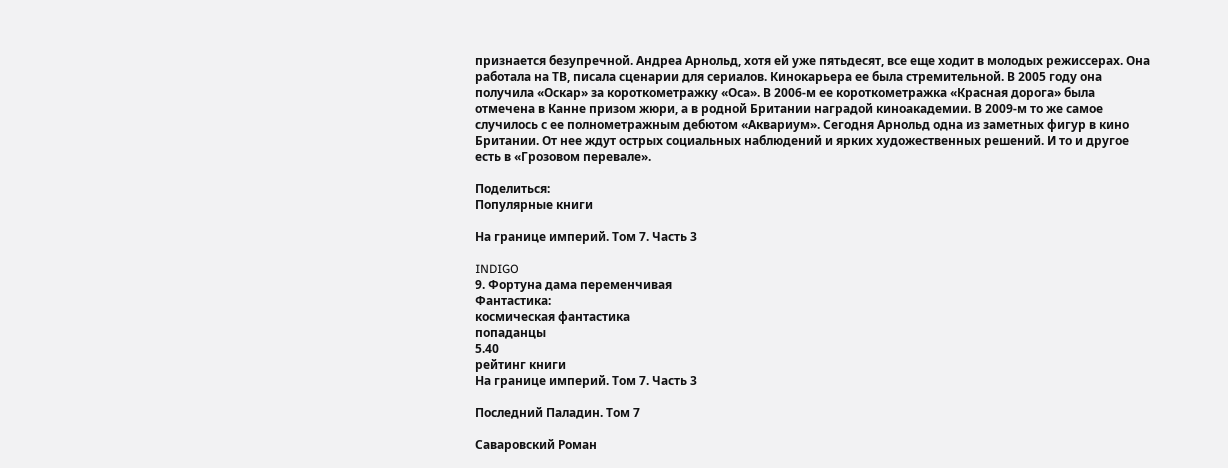признается безупречной. Андреа Арнольд, хотя ей уже пятьдесят, все еще ходит в молодых режиссерах. Она работала на ТВ, писала сценарии для сериалов. Кинокарьера ее была стремительной. В 2005 году она получила «Оскар» за короткометражку «Оса». В 2006-м ее короткометражка «Красная дорога» была отмечена в Канне призом жюри, а в родной Британии наградой киноакадемии. В 2009-м то же самое случилось с ее полнометражным дебютом «Аквариум». Сегодня Арнольд одна из заметных фигур в кино Британии. От нее ждут острых социальных наблюдений и ярких художественных решений. И то и другое есть в «Грозовом перевале».

Поделиться:
Популярные книги

На границе империй. Том 7. Часть 3

INDIGO
9. Фортуна дама переменчивая
Фантастика:
космическая фантастика
попаданцы
5.40
рейтинг книги
На границе империй. Том 7. Часть 3

Последний Паладин. Том 7

Саваровский Роман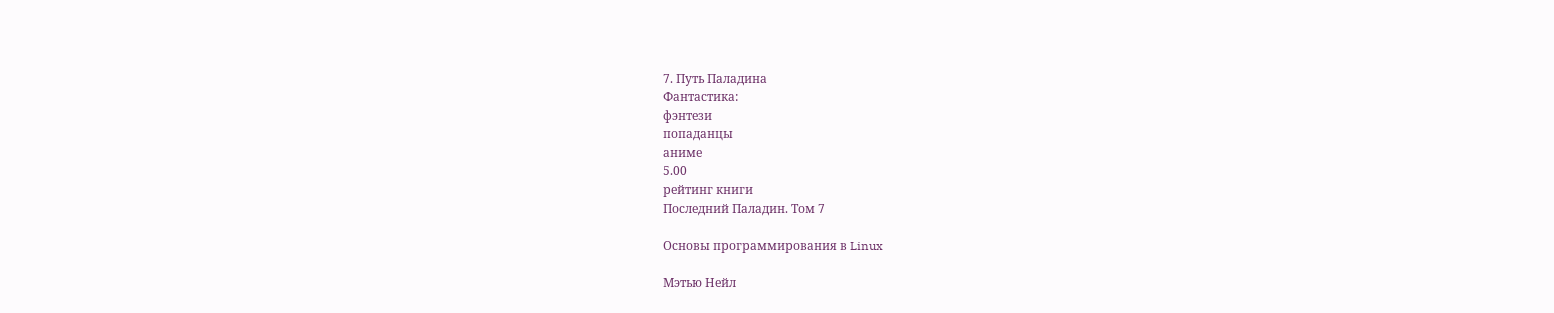7. Путь Паладина
Фантастика:
фэнтези
попаданцы
аниме
5.00
рейтинг книги
Последний Паладин. Том 7

Основы программирования в Linux

Мэтью Нейл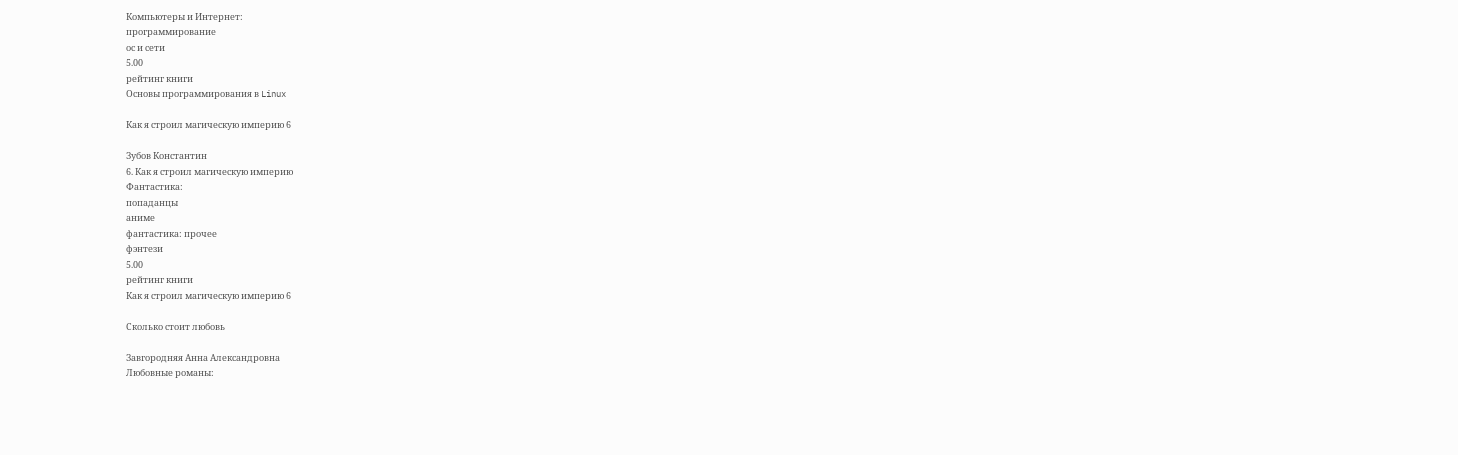Компьютеры и Интернет:
программирование
ос и сети
5.00
рейтинг книги
Основы программирования в Linux

Как я строил магическую империю 6

Зубов Константин
6. Как я строил магическую империю
Фантастика:
попаданцы
аниме
фантастика: прочее
фэнтези
5.00
рейтинг книги
Как я строил магическую империю 6

Сколько стоит любовь

Завгородняя Анна Александровна
Любовные романы: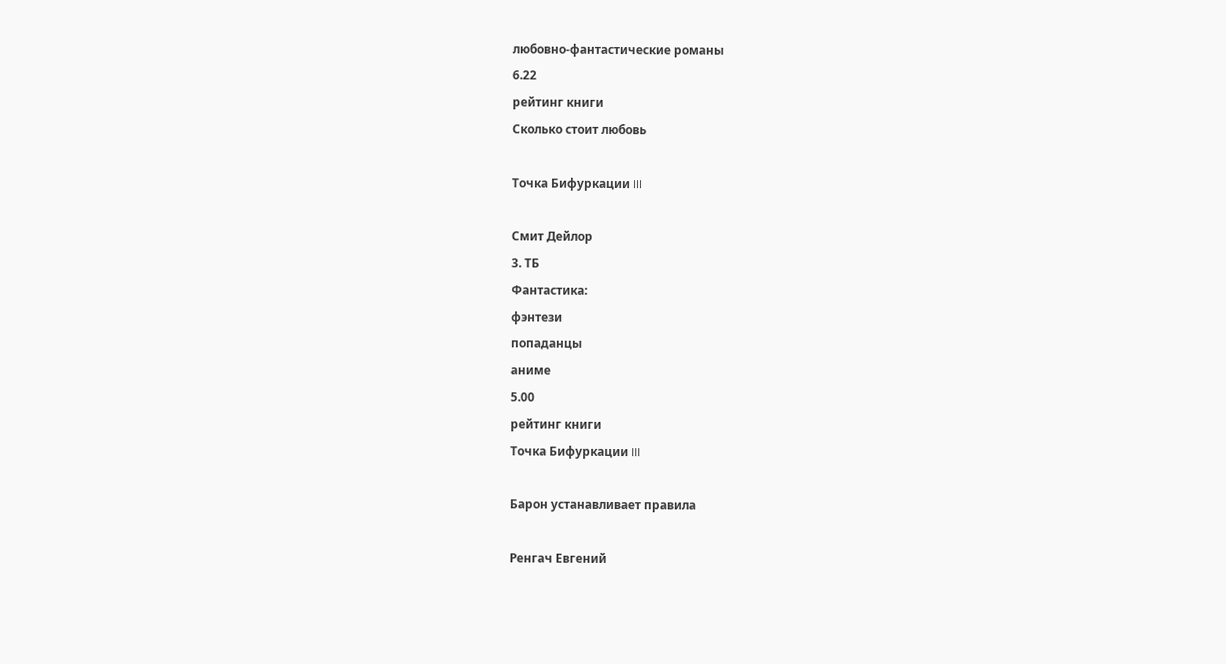любовно-фантастические романы
6.22
рейтинг книги
Сколько стоит любовь

Точка Бифуркации III

Смит Дейлор
3. ТБ
Фантастика:
фэнтези
попаданцы
аниме
5.00
рейтинг книги
Точка Бифуркации III

Барон устанавливает правила

Ренгач Евгений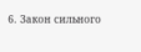6. Закон сильного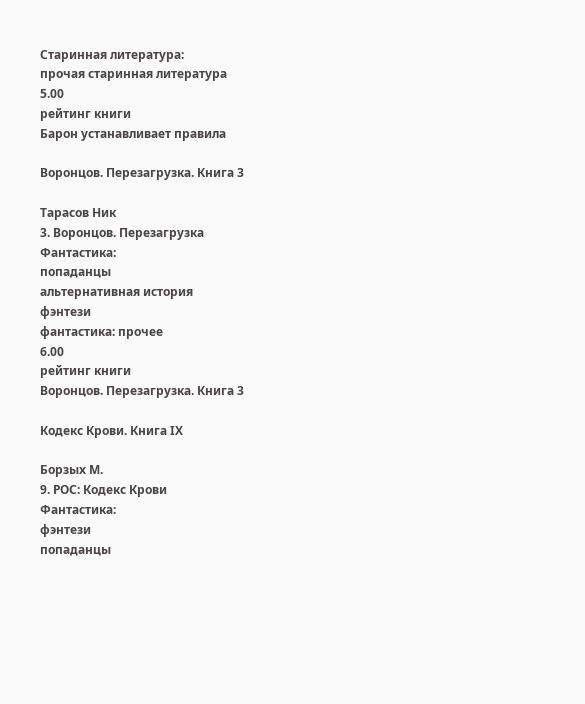Старинная литература:
прочая старинная литература
5.00
рейтинг книги
Барон устанавливает правила

Воронцов. Перезагрузка. Книга 3

Тарасов Ник
3. Воронцов. Перезагрузка
Фантастика:
попаданцы
альтернативная история
фэнтези
фантастика: прочее
6.00
рейтинг книги
Воронцов. Перезагрузка. Книга 3

Кодекс Крови. Книга IХ

Борзых М.
9. РОС: Кодекс Крови
Фантастика:
фэнтези
попаданцы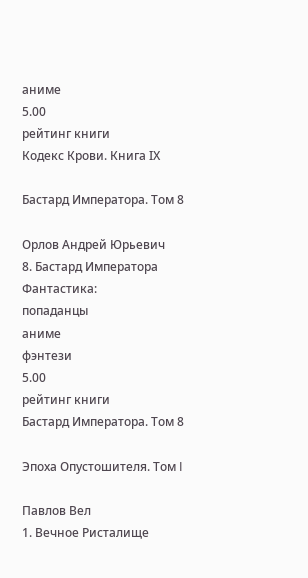аниме
5.00
рейтинг книги
Кодекс Крови. Книга IХ

Бастард Императора. Том 8

Орлов Андрей Юрьевич
8. Бастард Императора
Фантастика:
попаданцы
аниме
фэнтези
5.00
рейтинг книги
Бастард Императора. Том 8

Эпоха Опустошителя. Том I

Павлов Вел
1. Вечное Ристалище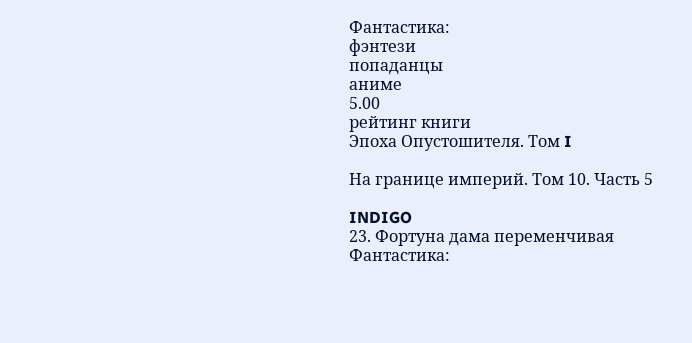Фантастика:
фэнтези
попаданцы
аниме
5.00
рейтинг книги
Эпоха Опустошителя. Том I

На границе империй. Том 10. Часть 5

INDIGO
23. Фортуна дама переменчивая
Фантастика: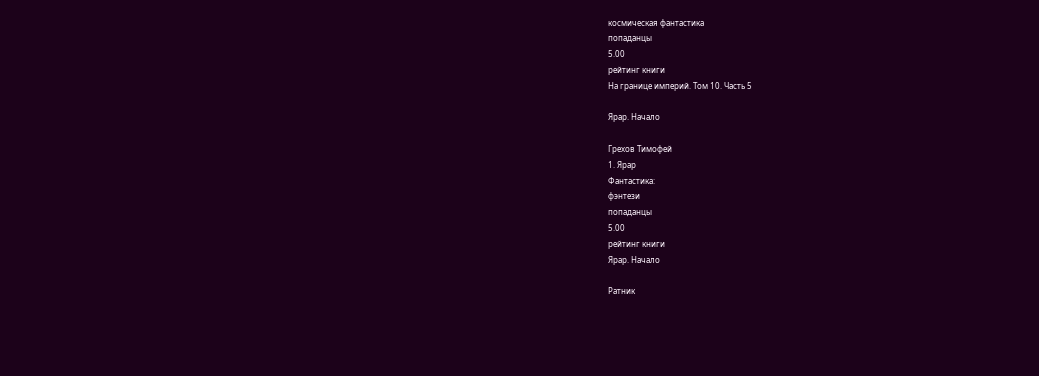космическая фантастика
попаданцы
5.00
рейтинг книги
На границе империй. Том 10. Часть 5

Ярар. Начало

Грехов Тимофей
1. Ярар
Фантастика:
фэнтези
попаданцы
5.00
рейтинг книги
Ярар. Начало

Ратник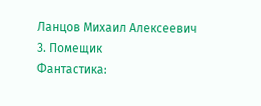Ланцов Михаил Алексеевич
3. Помещик
Фантастика: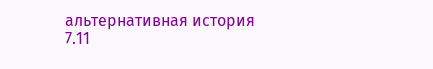альтернативная история
7.11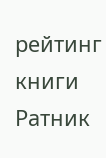рейтинг книги
Ратник